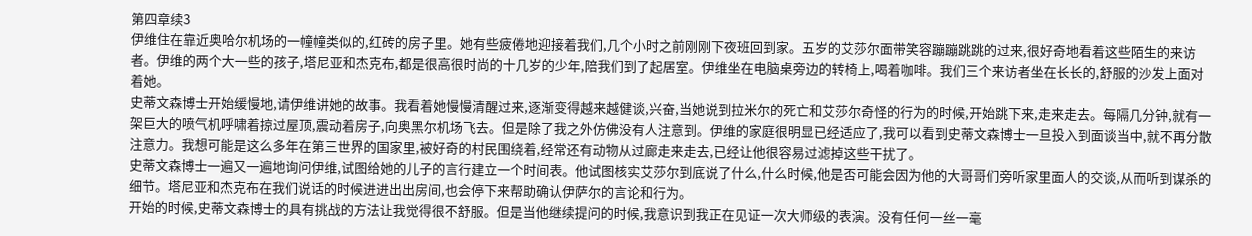第四章续3
伊维住在靠近奥哈尔机场的一幢幢类似的,红砖的房子里。她有些疲倦地迎接着我们,几个小时之前刚刚下夜班回到家。五岁的艾莎尔面带笑容蹦蹦跳跳的过来,很好奇地看着这些陌生的来访者。伊维的两个大一些的孩子,塔尼亚和杰克布,都是很高很时尚的十几岁的少年,陪我们到了起居室。伊维坐在电脑桌旁边的转椅上,喝着咖啡。我们三个来访者坐在长长的,舒服的沙发上面对着她。
史蒂文森博士开始缓慢地,请伊维讲她的故事。我看着她慢慢清醒过来,逐渐变得越来越健谈,兴奋,当她说到拉米尔的死亡和艾莎尔奇怪的行为的时候,开始跳下来,走来走去。每隔几分钟,就有一架巨大的喷气机呼啸着掠过屋顶,震动着房子,向奥黑尔机场飞去。但是除了我之外仿佛没有人注意到。伊维的家庭很明显已经适应了,我可以看到史蒂文森博士一旦投入到面谈当中,就不再分散注意力。我想可能是这么多年在第三世界的国家里,被好奇的村民围绕着,经常还有动物从过廊走来走去,已经让他很容易过滤掉这些干扰了。
史蒂文森博士一遍又一遍地询问伊维,试图给她的儿子的言行建立一个时间表。他试图核实艾莎尔到底说了什么,什么时候,他是否可能会因为他的大哥哥们旁听家里面人的交谈,从而听到谋杀的细节。塔尼亚和杰克布在我们说话的时候进进出出房间,也会停下来帮助确认伊萨尔的言论和行为。
开始的时候,史蒂文森博士的具有挑战的方法让我觉得很不舒服。但是当他继续提问的时候,我意识到我正在见证一次大师级的表演。没有任何一丝一毫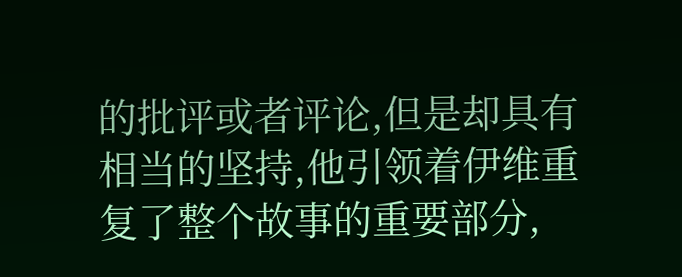的批评或者评论,但是却具有相当的坚持,他引领着伊维重复了整个故事的重要部分,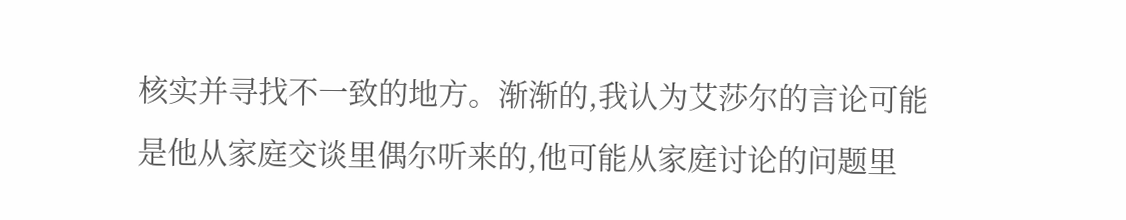核实并寻找不一致的地方。渐渐的,我认为艾莎尔的言论可能是他从家庭交谈里偶尔听来的,他可能从家庭讨论的问题里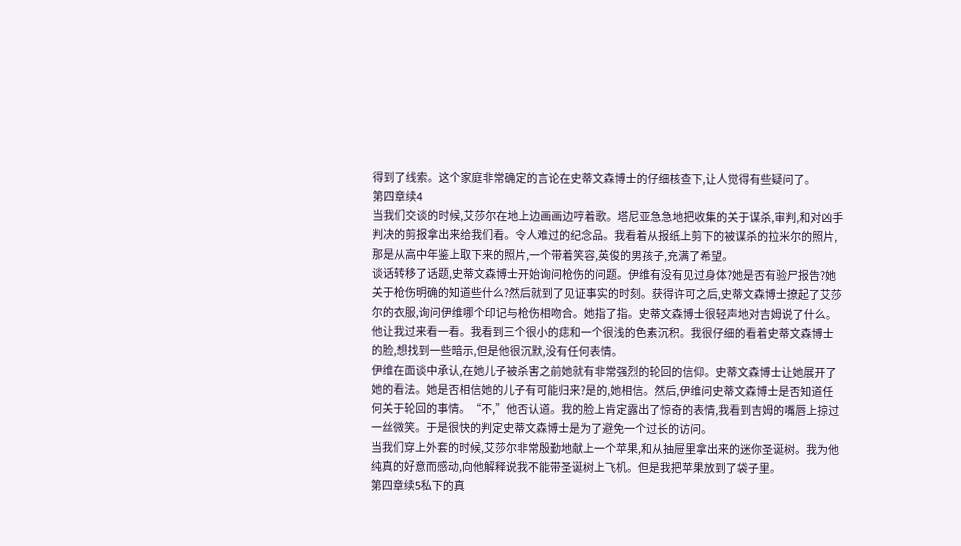得到了线索。这个家庭非常确定的言论在史蒂文森博士的仔细核查下,让人觉得有些疑问了。
第四章续4
当我们交谈的时候,艾莎尔在地上边画画边哼着歌。塔尼亚急急地把收集的关于谋杀,审判,和对凶手判决的剪报拿出来给我们看。令人难过的纪念品。我看着从报纸上剪下的被谋杀的拉米尔的照片,那是从高中年鉴上取下来的照片,一个带着笑容,英俊的男孩子,充满了希望。
谈话转移了话题,史蒂文森博士开始询问枪伤的问题。伊维有没有见过身体?她是否有验尸报告?她关于枪伤明确的知道些什么?然后就到了见证事实的时刻。获得许可之后,史蒂文森博士撩起了艾莎尔的衣服,询问伊维哪个印记与枪伤相吻合。她指了指。史蒂文森博士很轻声地对吉姆说了什么。他让我过来看一看。我看到三个很小的痣和一个很浅的色素沉积。我很仔细的看着史蒂文森博士的脸,想找到一些暗示,但是他很沉默,没有任何表情。
伊维在面谈中承认,在她儿子被杀害之前她就有非常强烈的轮回的信仰。史蒂文森博士让她展开了她的看法。她是否相信她的儿子有可能归来?是的,她相信。然后,伊维问史蒂文森博士是否知道任何关于轮回的事情。“不,”他否认道。我的脸上肯定露出了惊奇的表情,我看到吉姆的嘴唇上掠过一丝微笑。于是很快的判定史蒂文森博士是为了避免一个过长的访问。
当我们穿上外套的时候,艾莎尔非常殷勤地献上一个苹果,和从抽屉里拿出来的迷你圣诞树。我为他纯真的好意而感动,向他解释说我不能带圣诞树上飞机。但是我把苹果放到了袋子里。
第四章续5私下的真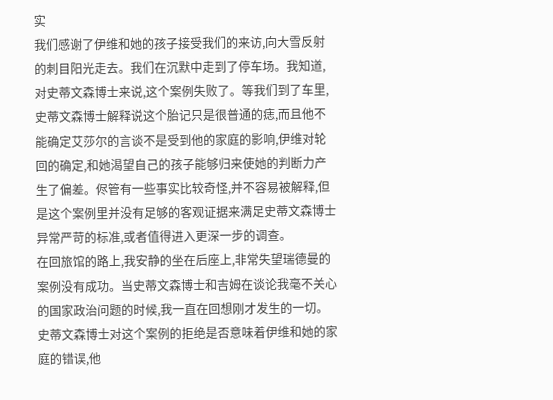实
我们感谢了伊维和她的孩子接受我们的来访,向大雪反射的刺目阳光走去。我们在沉默中走到了停车场。我知道,对史蒂文森博士来说,这个案例失败了。等我们到了车里,史蒂文森博士解释说这个胎记只是很普通的痣,而且他不能确定艾莎尔的言谈不是受到他的家庭的影响,伊维对轮回的确定,和她渴望自己的孩子能够归来使她的判断力产生了偏差。侭管有一些事实比较奇怪,并不容易被解释,但是这个案例里并没有足够的客观证据来满足史蒂文森博士异常严苛的标准,或者值得进入更深一步的调查。
在回旅馆的路上,我安静的坐在后座上,非常失望瑞德曼的案例没有成功。当史蒂文森博士和吉姆在谈论我毫不关心的国家政治问题的时候,我一直在回想刚才发生的一切。史蒂文森博士对这个案例的拒绝是否意味着伊维和她的家庭的错误,他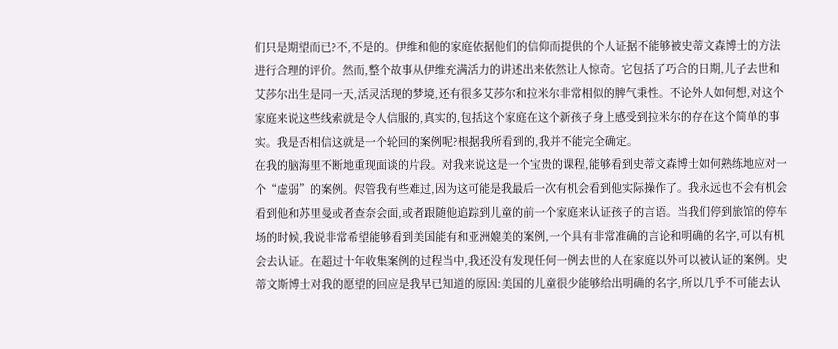们只是期望而已?不,不是的。伊维和他的家庭依据他们的信仰而提供的个人证据不能够被史蒂文森博士的方法进行合理的评价。然而,整个故事从伊维充满活力的讲述出来依然让人惊奇。它包括了巧合的日期,儿子去世和艾莎尔出生是同一天,活灵活现的梦境,还有很多艾莎尔和拉米尔非常相似的脾气秉性。不论外人如何想,对这个家庭来说这些线索就是令人信服的,真实的,包括这个家庭在这个新孩子身上感受到拉米尔的存在这个简单的事实。我是否相信这就是一个轮回的案例呢?根据我所看到的,我并不能完全确定。
在我的脑海里不断地重现面谈的片段。对我来说这是一个宝贵的课程,能够看到史蒂文森博士如何熟练地应对一个“虚弱”的案例。侭管我有些难过,因为这可能是我最后一次有机会看到他实际操作了。我永远也不会有机会看到他和苏里曼或者查奈会面,或者跟随他追踪到儿童的前一个家庭来认证孩子的言语。当我们停到旅馆的停车场的时候,我说非常希望能够看到美国能有和亚洲媲美的案例,一个具有非常准确的言论和明确的名字,可以有机会去认证。在超过十年收集案例的过程当中,我还没有发现任何一例去世的人在家庭以外可以被认证的案例。史蒂文斯博士对我的愿望的回应是我早已知道的原因:美国的儿童很少能够给出明确的名字,所以几乎不可能去认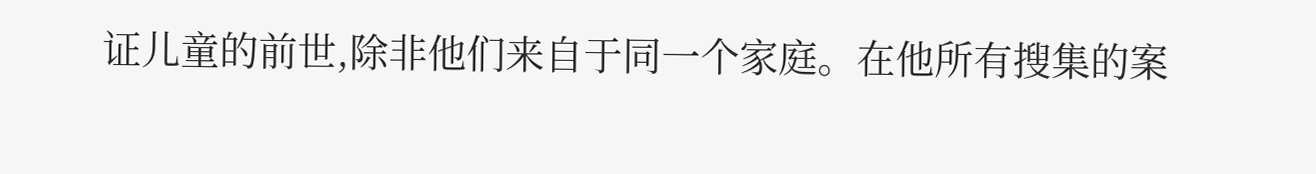证儿童的前世,除非他们来自于同一个家庭。在他所有搜集的案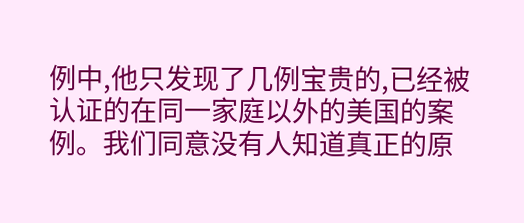例中,他只发现了几例宝贵的,已经被认证的在同一家庭以外的美国的案例。我们同意没有人知道真正的原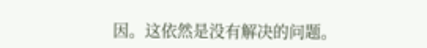因。这依然是没有解决的问题。